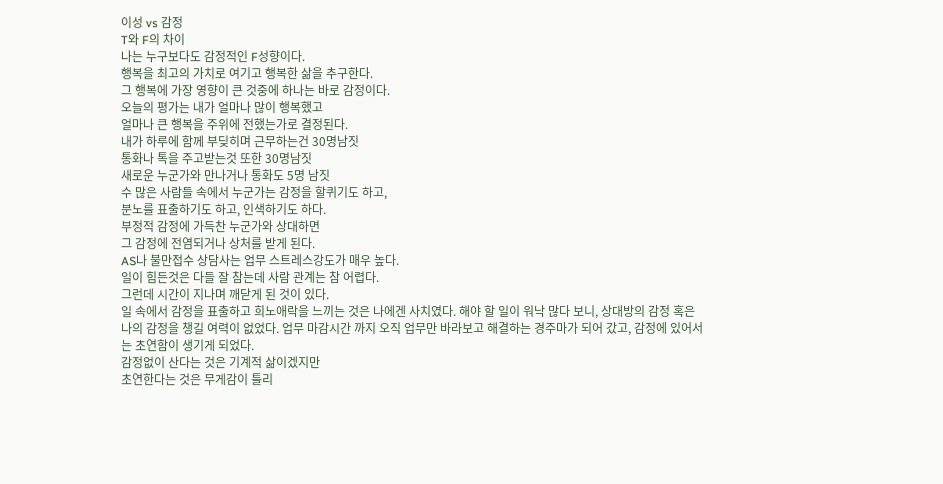이성 vs 감정
T와 F의 차이
나는 누구보다도 감정적인 F성향이다.
행복을 최고의 가치로 여기고 행복한 삶을 추구한다.
그 행복에 가장 영향이 큰 것중에 하나는 바로 감정이다.
오늘의 평가는 내가 얼마나 많이 행복했고
얼마나 큰 행복을 주위에 전했는가로 결정된다.
내가 하루에 함께 부딪히며 근무하는건 30명남짓
통화나 톡을 주고받는것 또한 30명남짓
새로운 누군가와 만나거나 통화도 5명 남짓
수 많은 사람들 속에서 누군가는 감정을 할퀴기도 하고,
분노를 표출하기도 하고, 인색하기도 하다.
부정적 감정에 가득찬 누군가와 상대하면
그 감정에 전염되거나 상처를 받게 된다.
AS나 불만접수 상담사는 업무 스트레스강도가 매우 높다.
일이 힘든것은 다들 잘 참는데 사람 관계는 참 어렵다.
그런데 시간이 지나며 깨닫게 된 것이 있다.
일 속에서 감정을 표출하고 희노애락을 느끼는 것은 나에겐 사치였다. 해야 할 일이 워낙 많다 보니, 상대방의 감정 혹은 나의 감정을 챙길 여력이 없었다. 업무 마감시간 까지 오직 업무만 바라보고 해결하는 경주마가 되어 갔고, 감정에 있어서는 초연함이 생기게 되었다.
감정없이 산다는 것은 기계적 삶이겠지만
초연한다는 것은 무게감이 틀리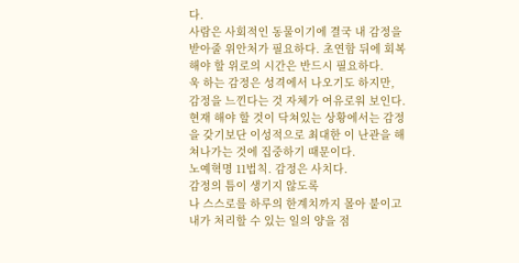다.
사람은 사회적인 동물이기에 결국 내 감정을 받아줄 위안처가 필요하다. 초연함 뒤에 회복해야 할 위로의 시간은 반드시 필요하다.
욱 하는 감정은 성격에서 나오기도 하지만,
감정을 느낀다는 것 자체가 여유로워 보인다.
현재 해야 할 것이 닥쳐있는 상황에서는 감정을 갖기보단 이성적으로 최대한 이 난관을 해쳐나가는 것에 집중하기 때문이다.
노예혁명 11법칙. 감정은 사치다.
감정의 틈이 생기지 않도록
나 스스로를 하루의 한계치까지 몰아 붙이고
내가 처리할 수 있는 일의 양을 점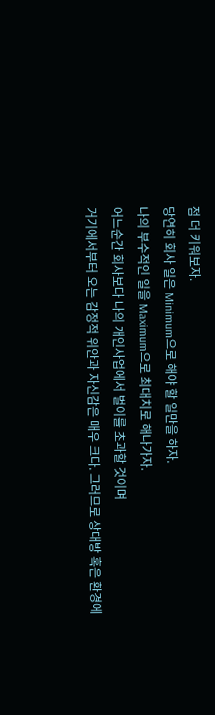점 더 키워보자.
당연히 회사 일은 Minimum으로 해야 할 일만을 하자.
나의 부수적인 일을 Maximum으로 최대치로 해나가자.
어느순간 회사보다 나의 개인사업에서 벌이를 초과할 것이며
거기에서부터 오는 감정적 위안과 자신감은 매우 크다. 그러므로 상대방 혹은 환경에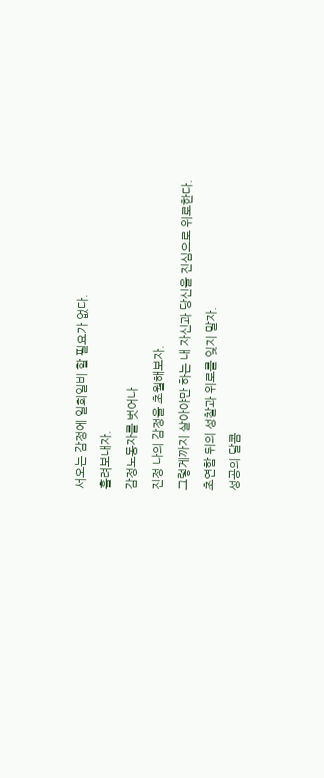서오는 감정에 일희일비 할 필요가 없다.
흘려보내자.
감정노동자를 벗어나
진정 나의 감정을 초월해보자.
그렇게까지 살아야만 하는 내 자신과 당신을 진심으로 위로한다.
초연함 뒤의 성찰과 위로를 잊지 말자.
성공의 달콤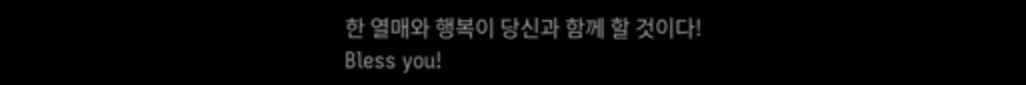한 열매와 행복이 당신과 함께 할 것이다!
Bless you!